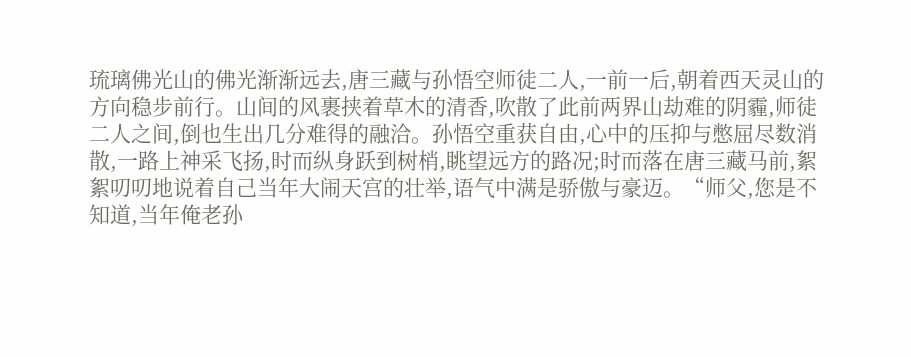琉璃佛光山的佛光渐渐远去,唐三藏与孙悟空师徒二人,一前一后,朝着西天灵山的方向稳步前行。山间的风裹挟着草木的清香,吹散了此前两界山劫难的阴霾,师徒二人之间,倒也生出几分难得的融洽。孙悟空重获自由,心中的压抑与憋屈尽数消散,一路上神采飞扬,时而纵身跃到树梢,眺望远方的路况;时而落在唐三藏马前,絮絮叨叨地说着自己当年大闹天宫的壮举,语气中满是骄傲与豪迈。“师父,您是不知道,当年俺老孙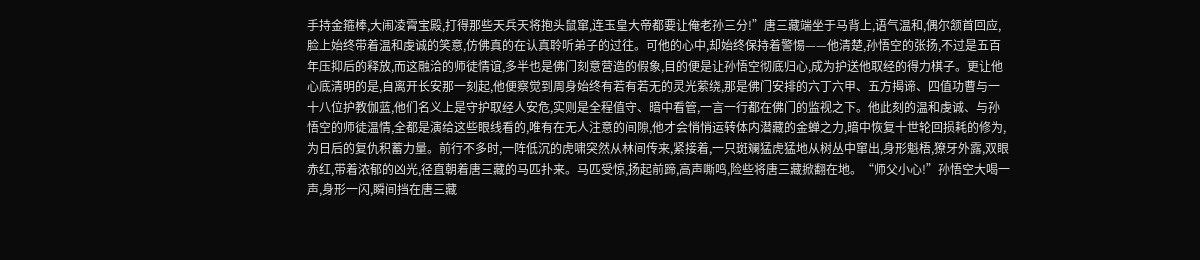手持金箍棒,大闹凌霄宝殿,打得那些天兵天将抱头鼠窜,连玉皇大帝都要让俺老孙三分!”唐三藏端坐于马背上,语气温和,偶尔颔首回应,脸上始终带着温和虔诚的笑意,仿佛真的在认真聆听弟子的过往。可他的心中,却始终保持着警惕——他清楚,孙悟空的张扬,不过是五百年压抑后的释放,而这融洽的师徒情谊,多半也是佛门刻意营造的假象,目的便是让孙悟空彻底归心,成为护送他取经的得力棋子。更让他心底清明的是,自离开长安那一刻起,他便察觉到周身始终有若有若无的灵光萦绕,那是佛门安排的六丁六甲、五方揭谛、四值功曹与一十八位护教伽蓝,他们名义上是守护取经人安危,实则是全程值守、暗中看管,一言一行都在佛门的监视之下。他此刻的温和虔诚、与孙悟空的师徒温情,全都是演给这些眼线看的,唯有在无人注意的间隙,他才会悄悄运转体内潜藏的金蝉之力,暗中恢复十世轮回损耗的修为,为日后的复仇积蓄力量。前行不多时,一阵低沉的虎啸突然从林间传来,紧接着,一只斑斓猛虎猛地从树丛中窜出,身形魁梧,獠牙外露,双眼赤红,带着浓郁的凶光,径直朝着唐三藏的马匹扑来。马匹受惊,扬起前蹄,高声嘶鸣,险些将唐三藏掀翻在地。“师父小心!”孙悟空大喝一声,身形一闪,瞬间挡在唐三藏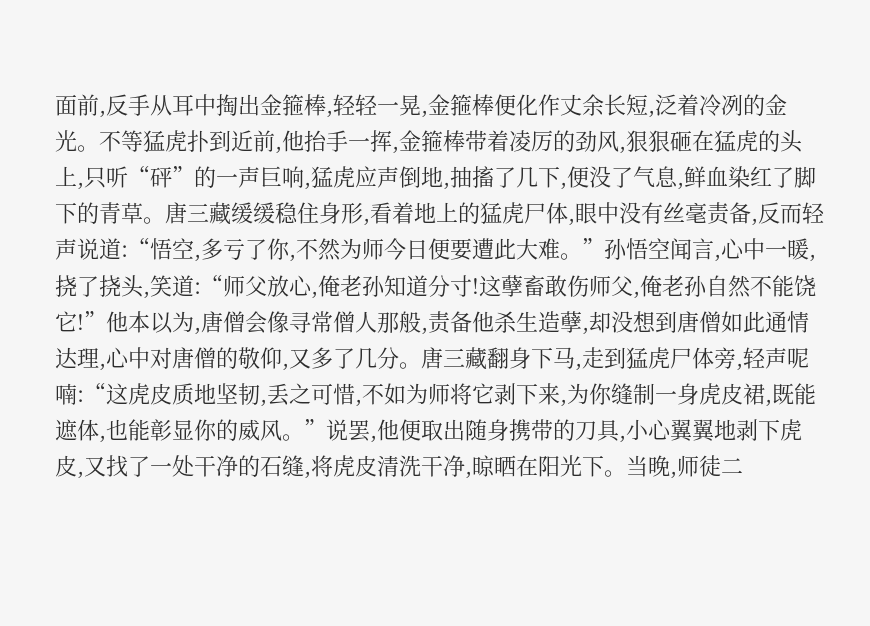面前,反手从耳中掏出金箍棒,轻轻一晃,金箍棒便化作丈余长短,泛着冷冽的金光。不等猛虎扑到近前,他抬手一挥,金箍棒带着凌厉的劲风,狠狠砸在猛虎的头上,只听“砰”的一声巨响,猛虎应声倒地,抽搐了几下,便没了气息,鲜血染红了脚下的青草。唐三藏缓缓稳住身形,看着地上的猛虎尸体,眼中没有丝毫责备,反而轻声说道:“悟空,多亏了你,不然为师今日便要遭此大难。”孙悟空闻言,心中一暖,挠了挠头,笑道:“师父放心,俺老孙知道分寸!这孽畜敢伤师父,俺老孙自然不能饶它!”他本以为,唐僧会像寻常僧人那般,责备他杀生造孽,却没想到唐僧如此通情达理,心中对唐僧的敬仰,又多了几分。唐三藏翻身下马,走到猛虎尸体旁,轻声呢喃:“这虎皮质地坚韧,丢之可惜,不如为师将它剥下来,为你缝制一身虎皮裙,既能遮体,也能彰显你的威风。”说罢,他便取出随身携带的刀具,小心翼翼地剥下虎皮,又找了一处干净的石缝,将虎皮清洗干净,晾晒在阳光下。当晚,师徒二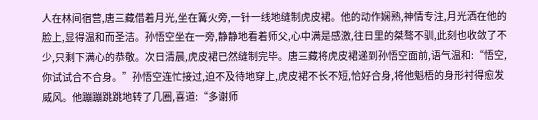人在林间宿营,唐三藏借着月光,坐在篝火旁,一针一线地缝制虎皮裙。他的动作娴熟,神情专注,月光洒在他的脸上,显得温和而圣洁。孙悟空坐在一旁,静静地看着师父,心中满是感激,往日里的桀骜不驯,此刻也收敛了不少,只剩下满心的恭敬。次日清晨,虎皮裙已然缝制完毕。唐三藏将虎皮裙递到孙悟空面前,语气温和:“悟空,你试试合不合身。”孙悟空连忙接过,迫不及待地穿上,虎皮裙不长不短,恰好合身,将他魁梧的身形衬得愈发威风。他蹦蹦跳跳地转了几圈,喜道:“多谢师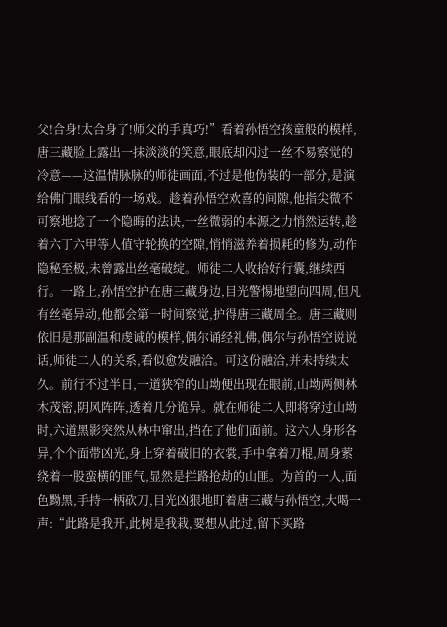父!合身!太合身了!师父的手真巧!”看着孙悟空孩童般的模样,唐三藏脸上露出一抹淡淡的笑意,眼底却闪过一丝不易察觉的冷意——这温情脉脉的师徒画面,不过是他伪装的一部分,是演给佛门眼线看的一场戏。趁着孙悟空欢喜的间隙,他指尖微不可察地捻了一个隐晦的法诀,一丝微弱的本源之力悄然运转,趁着六丁六甲等人值守轮换的空隙,悄悄滋养着损耗的修为,动作隐秘至极,未曾露出丝毫破绽。师徒二人收拾好行囊,继续西行。一路上,孙悟空护在唐三藏身边,目光警惕地望向四周,但凡有丝毫异动,他都会第一时间察觉,护得唐三藏周全。唐三藏则依旧是那副温和虔诚的模样,偶尔诵经礼佛,偶尔与孙悟空说说话,师徒二人的关系,看似愈发融洽。可这份融洽,并未持续太久。前行不过半日,一道狭窄的山坳便出现在眼前,山坳两侧林木茂密,阴风阵阵,透着几分诡异。就在师徒二人即将穿过山坳时,六道黑影突然从林中窜出,挡在了他们面前。这六人身形各异,个个面带凶光,身上穿着破旧的衣裳,手中拿着刀棍,周身萦绕着一股蛮横的匪气,显然是拦路抢劫的山匪。为首的一人,面色黝黑,手持一柄砍刀,目光凶狠地盯着唐三藏与孙悟空,大喝一声:“此路是我开,此树是我栽,要想从此过,留下买路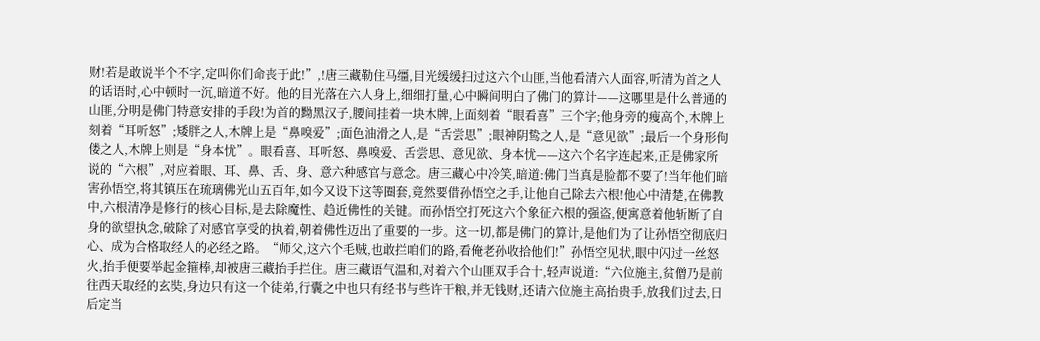财!若是敢说半个不字,定叫你们命丧于此!”,!唐三藏勒住马缰,目光缓缓扫过这六个山匪,当他看清六人面容,听清为首之人的话语时,心中顿时一沉,暗道不好。他的目光落在六人身上,细细打量,心中瞬间明白了佛门的算计——这哪里是什么普通的山匪,分明是佛门特意安排的手段!为首的黝黑汉子,腰间挂着一块木牌,上面刻着“眼看喜”三个字;他身旁的瘦高个,木牌上刻着“耳听怒”;矮胖之人,木牌上是“鼻嗅爱”;面色油滑之人,是“舌尝思”;眼神阴鸷之人,是“意见欲”;最后一个身形佝偻之人,木牌上则是“身本忧”。眼看喜、耳听怒、鼻嗅爱、舌尝思、意见欲、身本忧——这六个名字连起来,正是佛家所说的“六根”,对应着眼、耳、鼻、舌、身、意六种感官与意念。唐三藏心中冷笑,暗道:佛门当真是脸都不要了!当年他们暗害孙悟空,将其镇压在琉璃佛光山五百年,如今又设下这等圈套,竟然要借孙悟空之手,让他自己除去六根!他心中清楚,在佛教中,六根清净是修行的核心目标,是去除魔性、趋近佛性的关键。而孙悟空打死这六个象征六根的强盗,便寓意着他斩断了自身的欲望执念,破除了对感官享受的执着,朝着佛性迈出了重要的一步。这一切,都是佛门的算计,是他们为了让孙悟空彻底归心、成为合格取经人的必经之路。“师父,这六个毛贼,也敢拦咱们的路,看俺老孙收拾他们!”孙悟空见状,眼中闪过一丝怒火,抬手便要举起金箍棒,却被唐三藏抬手拦住。唐三藏语气温和,对着六个山匪双手合十,轻声说道:“六位施主,贫僧乃是前往西天取经的玄奘,身边只有这一个徒弟,行囊之中也只有经书与些许干粮,并无钱财,还请六位施主高抬贵手,放我们过去,日后定当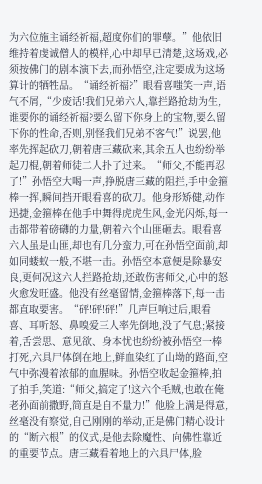为六位施主诵经祈福,超度你们的罪孽。”他依旧维持着虔诚僧人的模样,心中却早已清楚,这场戏,必须按佛门的剧本演下去,而孙悟空,注定要成为这场算计的牺牲品。“诵经祈福?”眼看喜嗤笑一声,语气不屑,“少废话!我们兄弟六人,靠拦路抢劫为生,谁要你的诵经祈福?要么留下你身上的宝物,要么留下你的性命,否则,别怪我们兄弟不客气!”说罢,他率先挥起砍刀,朝着唐三藏砍来,其余五人也纷纷举起刀棍,朝着师徒二人扑了过来。“师父,不能再忍了!”孙悟空大喝一声,挣脱唐三藏的阻拦,手中金箍棒一挥,瞬间挡开眼看喜的砍刀。他身形矫健,动作迅捷,金箍棒在他手中舞得虎虎生风,金光闪烁,每一击都带着磅礴的力量,朝着六个山匪砸去。眼看喜六人虽是山匪,却也有几分蛮力,可在孙悟空面前,却如同蝼蚁一般,不堪一击。孙悟空本意便是除暴安良,更何况这六人拦路抢劫,还敢伤害师父,心中的怒火愈发旺盛。他没有丝毫留情,金箍棒落下,每一击都直取要害。“砰!砰!砰!”几声巨响过后,眼看喜、耳听怒、鼻嗅爱三人率先倒地,没了气息;紧接着,舌尝思、意见欲、身本忧也纷纷被孙悟空一棒打死,六具尸体倒在地上,鲜血染红了山坳的路面,空气中弥漫着浓郁的血腥味。孙悟空收起金箍棒,拍了拍手,笑道:“师父,搞定了!这六个毛贼,也敢在俺老孙面前撒野,简直是自不量力!”他脸上满是得意,丝毫没有察觉,自己刚刚的举动,正是佛门精心设计的“断六根”的仪式,是他去除魔性、向佛性靠近的重要节点。唐三藏看着地上的六具尸体,脸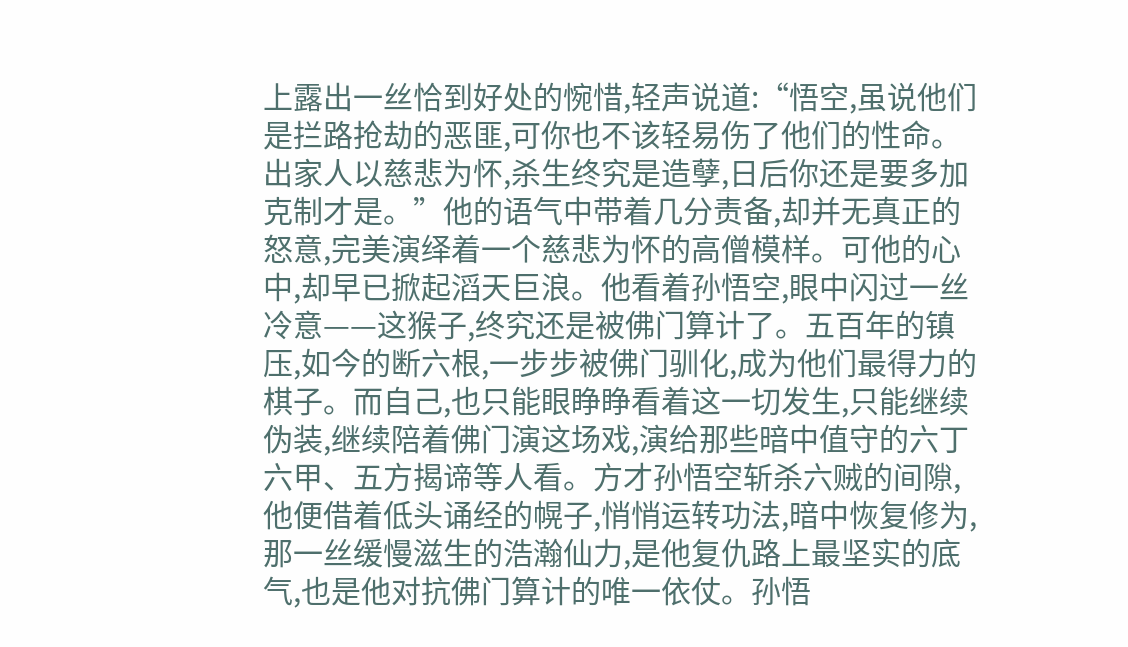上露出一丝恰到好处的惋惜,轻声说道:“悟空,虽说他们是拦路抢劫的恶匪,可你也不该轻易伤了他们的性命。出家人以慈悲为怀,杀生终究是造孽,日后你还是要多加克制才是。”他的语气中带着几分责备,却并无真正的怒意,完美演绎着一个慈悲为怀的高僧模样。可他的心中,却早已掀起滔天巨浪。他看着孙悟空,眼中闪过一丝冷意——这猴子,终究还是被佛门算计了。五百年的镇压,如今的断六根,一步步被佛门驯化,成为他们最得力的棋子。而自己,也只能眼睁睁看着这一切发生,只能继续伪装,继续陪着佛门演这场戏,演给那些暗中值守的六丁六甲、五方揭谛等人看。方才孙悟空斩杀六贼的间隙,他便借着低头诵经的幌子,悄悄运转功法,暗中恢复修为,那一丝缓慢滋生的浩瀚仙力,是他复仇路上最坚实的底气,也是他对抗佛门算计的唯一依仗。孙悟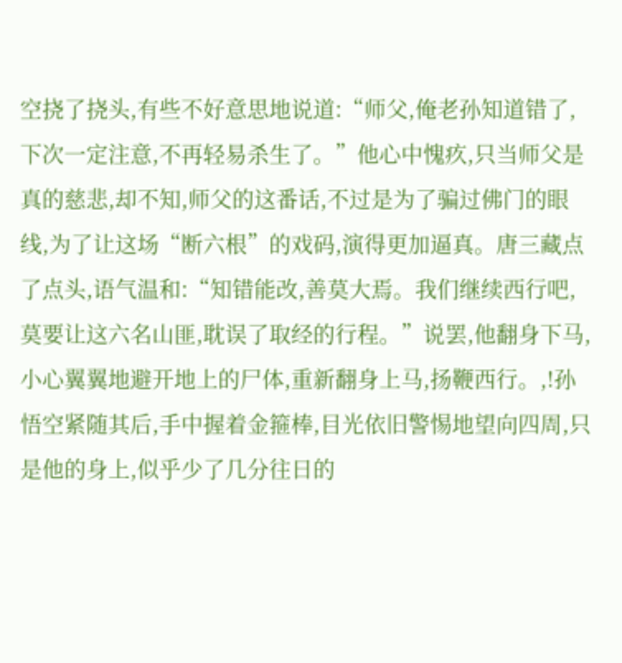空挠了挠头,有些不好意思地说道:“师父,俺老孙知道错了,下次一定注意,不再轻易杀生了。”他心中愧疚,只当师父是真的慈悲,却不知,师父的这番话,不过是为了骗过佛门的眼线,为了让这场“断六根”的戏码,演得更加逼真。唐三藏点了点头,语气温和:“知错能改,善莫大焉。我们继续西行吧,莫要让这六名山匪,耽误了取经的行程。”说罢,他翻身下马,小心翼翼地避开地上的尸体,重新翻身上马,扬鞭西行。,!孙悟空紧随其后,手中握着金箍棒,目光依旧警惕地望向四周,只是他的身上,似乎少了几分往日的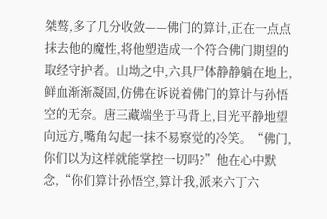桀骜,多了几分收敛——佛门的算计,正在一点点抹去他的魔性,将他塑造成一个符合佛门期望的取经守护者。山坳之中,六具尸体静静躺在地上,鲜血渐渐凝固,仿佛在诉说着佛门的算计与孙悟空的无奈。唐三藏端坐于马背上,目光平静地望向远方,嘴角勾起一抹不易察觉的冷笑。“佛门,你们以为这样就能掌控一切吗?”他在心中默念,“你们算计孙悟空,算计我,派来六丁六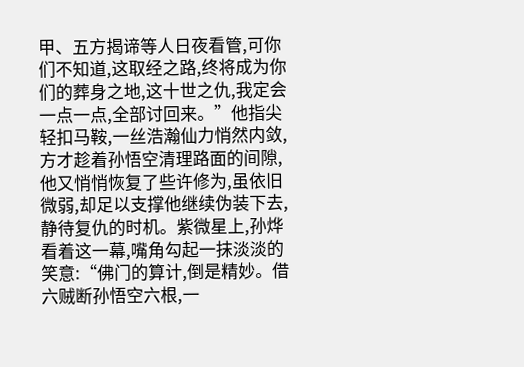甲、五方揭谛等人日夜看管,可你们不知道,这取经之路,终将成为你们的葬身之地,这十世之仇,我定会一点一点,全部讨回来。”他指尖轻扣马鞍,一丝浩瀚仙力悄然内敛,方才趁着孙悟空清理路面的间隙,他又悄悄恢复了些许修为,虽依旧微弱,却足以支撑他继续伪装下去,静待复仇的时机。紫微星上,孙烨看着这一幕,嘴角勾起一抹淡淡的笑意:“佛门的算计,倒是精妙。借六贼断孙悟空六根,一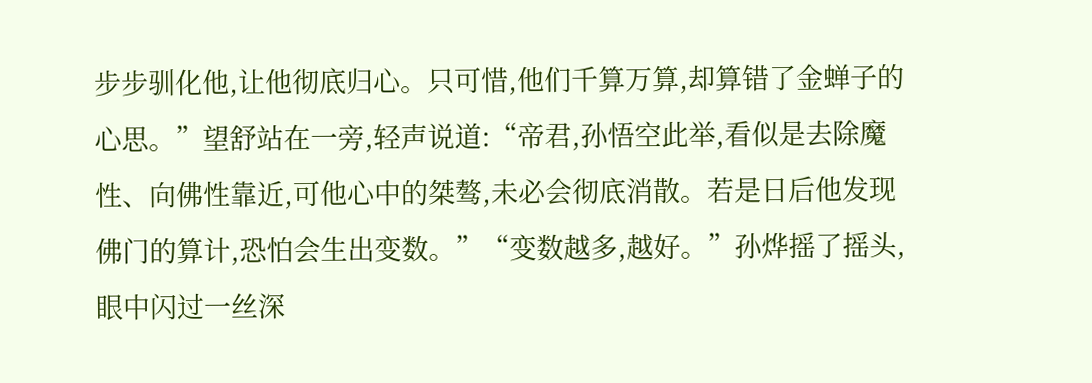步步驯化他,让他彻底归心。只可惜,他们千算万算,却算错了金蝉子的心思。”望舒站在一旁,轻声说道:“帝君,孙悟空此举,看似是去除魔性、向佛性靠近,可他心中的桀骜,未必会彻底消散。若是日后他发现佛门的算计,恐怕会生出变数。”“变数越多,越好。”孙烨摇了摇头,眼中闪过一丝深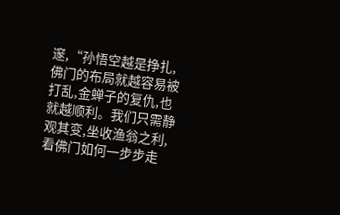邃,“孙悟空越是挣扎,佛门的布局就越容易被打乱,金蝉子的复仇,也就越顺利。我们只需静观其变,坐收渔翁之利,看佛门如何一步步走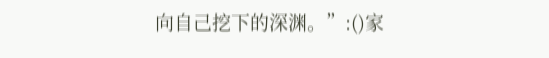向自己挖下的深渊。”:()家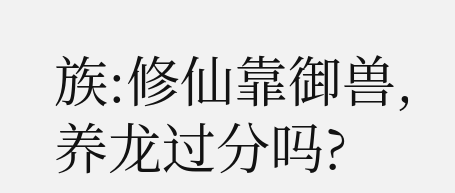族:修仙靠御兽,养龙过分吗?